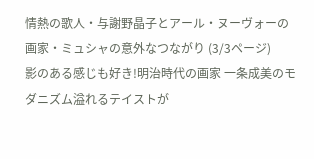情熱の歌人・与謝野晶子とアール・ヌーヴォーの画家・ミュシャの意外なつながり (3/3ページ)
影のある感じも好き!明治時代の画家 一条成美のモダニズム溢れるテイストが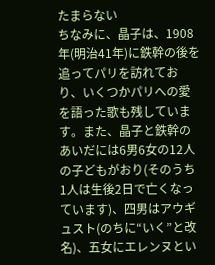たまらない
ちなみに、晶子は、1908年(明治41年)に鉄幹の後を追ってパリを訪れており、いくつかパリへの愛を語った歌も残しています。また、晶子と鉄幹のあいだには6男6女の12人の子どもがおり(そのうち1人は生後2日で亡くなっています)、四男はアウギュスト(のちに“いく”と改名)、五女にエレンヌとい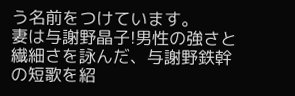う名前をつけています。
妻は与謝野晶子!男性の強さと繊細さを詠んだ、与謝野鉄幹の短歌を紹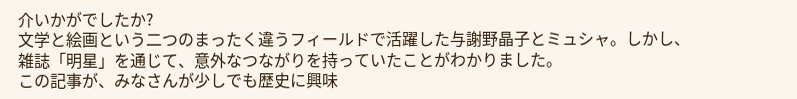介いかがでしたか?
文学と絵画という二つのまったく違うフィールドで活躍した与謝野晶子とミュシャ。しかし、雑誌「明星」を通じて、意外なつながりを持っていたことがわかりました。
この記事が、みなさんが少しでも歴史に興味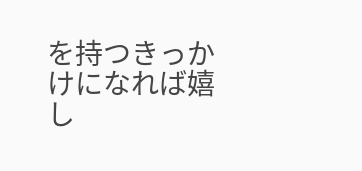を持つきっかけになれば嬉し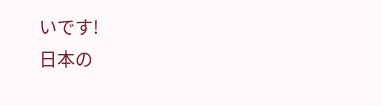いです!
日本の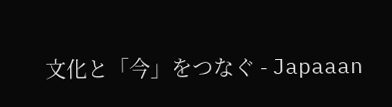文化と「今」をつなぐ - Japaaan